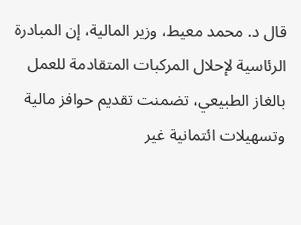قال د. محمد معيط، وزير المالية، إن المبادرة الرئاسية لإحلال المركبات المتقادمة للعمل بالغاز الطبيعي، تضمنت تقديم حوافز مالية وتسهيلات ائتمانية غير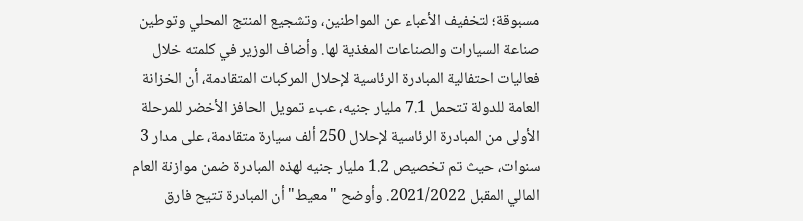مسبوقة؛ لتخفيف الأعباء عن المواطنين، وتشجيع المنتج المحلي وتوطين صناعة السيارات والصناعات المغذية لها. وأضاف الوزير في كلمته خلال فعاليات احتفالية المبادرة الرئاسية لإحلال المركبات المتقادمة، أن الخزانة العامة للدولة تتحمل 7.1 مليار جنيه، عبء تمويل الحافز الأخضر للمرحلة الأولى من المبادرة الرئاسية لإحلال 250 ألف سيارة متقادمة، على مدار 3 سنوات، حيث تم تخصيص 1.2 مليار جنيه لهذه المبادرة ضمن موازنة العام المالي المقبل 2021/2022. وأوضح "معيط" أن المبادرة تتيح فارق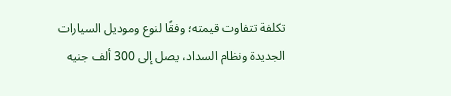تكلفة تتفاوت قيمته؛ وفقًا لنوع وموديل السيارات الجديدة ونظام السداد، يصل إلى 300 ألف جنيه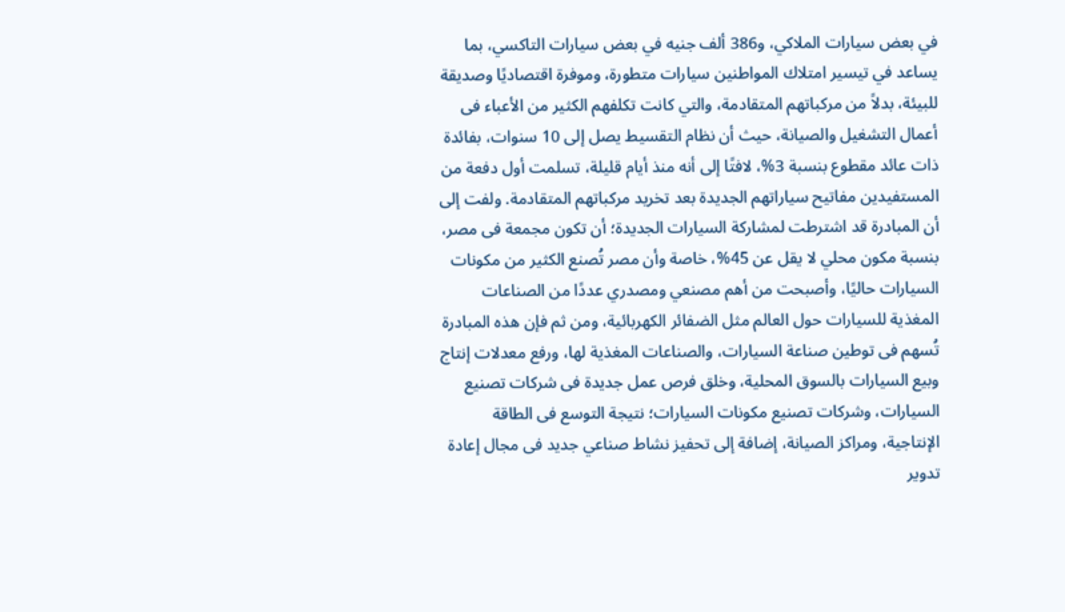في بعض سيارات الملاكي، و386 ألف جنيه في بعض سيارات التاكسي، بما يساعد في تيسير امتلاك المواطنين سيارات متطورة، وموفرة اقتصاديًا وصديقة للبيئة، بدلاً من مركباتهم المتقادمة، والتي كانت تكلفهم الكثير من الأعباء فى أعمال التشغيل والصيانة، حيث أن نظام التقسيط يصل إلى 10 سنوات، بفائدة ذات عائد مقطوع بنسبة 3%، لافتًا إلى أنه منذ أيام قليلة، تسلمت أول دفعة من المستفيدين مفاتيح سياراتهم الجديدة بعد تخريد مركباتهم المتقادمة. ولفت إلى أن المبادرة قد اشترطت لمشاركة السيارات الجديدة؛ أن تكون مجمعة فى مصر، بنسبة مكون محلي لا يقل عن 45%، خاصة وأن مصر تُصنع الكثير من مكونات السيارات حاليًا، وأصبحت من أهم مصنعي ومصدري عددًا من الصناعات المغذية للسيارات حول العالم مثل الضفائر الكهربائية، ومن ثم فإن هذه المبادرة تُسهم فى توطين صناعة السيارات، والصناعات المغذية لها، ورفع معدلات إنتاج وبيع السيارات بالسوق المحلية، وخلق فرص عمل جديدة فى شركات تصنيع السيارات، وشركات تصنيع مكونات السيارات؛ نتيجة التوسع فى الطاقة الإنتاجية، ومراكز الصيانة، إضافة إلى تحفيز نشاط صناعي جديد فى مجال إعادة تدوير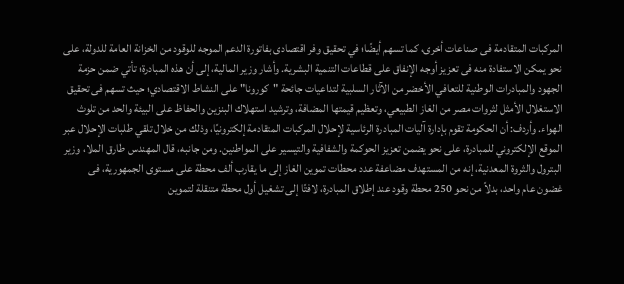المركبات المتقادمة فى صناعات أخرى، كما تسهم أيضًا؛ في تحقيق وفر اقتصادى بفاتورة الدعم الموجه للوقود من الخزانة العامة للدولة، على نحو يمكن الاستفادة منه فى تعزيز أوجه الإنفاق على قطاعات التنمية البشرية. وأشار وزير المالية، إلى أن هذه المبادرة؛ تأتي ضمن حزمة الجهود والمبادرات الوطنية للتعافي الأخضر من الآثار السلبية لتداعيات جائحة "كورونا" على النشاط الاقتصادي؛ حيث تسهم فى تحقيق الاستغلال الأمثل لثروات مصر من الغاز الطبيعي، وتعظيم قيمتها المضافة، وترشيد استهلاك البنزين والحفاظ على البيئة والحد من تلوث الهواء. وأردف: أن الحكومة تقوم بإدارة آليات المبادرة الرئاسية لإحلال المركبات المتقادمة إلكترونيًا، وذلك من خلال تلقي طلبات الإحلال عبر الموقع الإلكتروني للمبادرة، على نحو يضمن تعزيز الحوكمة والشفافية والتيسير على المواطنين. ومن جانبه، قال المهندس طارق الملا، وزير البترول والثروة المعدنية، إنه من المستهدف مضاعفة عدد محطات تموين الغاز إلى ما يقارب ألف محطة على مستوى الجمهورية، فى غضون عام واحد، بدلاً من نحو 250 محطة وقود عند إطلاق المبادرة، لافتًا إلى تشغيل أول محطة متنقلة لتموين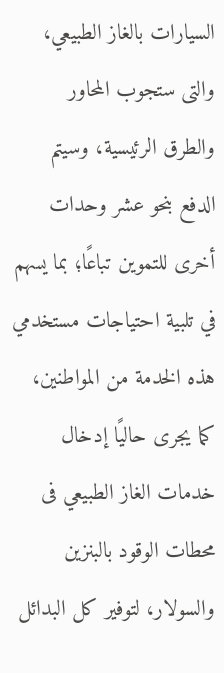السيارات بالغاز الطبيعي، والتى ستجوب المحاور والطرق الرئيسية، وسيتم الدفع بنحو عشر وحدات أخرى للتموين تباعًا؛ بما يسهم في تلبية احتياجات مستخدمي هذه الخدمة من المواطنين، كما يجرى حاليًا إدخال خدمات الغاز الطبيعي فى محطات الوقود بالبنزين والسولار، لتوفير كل البدائل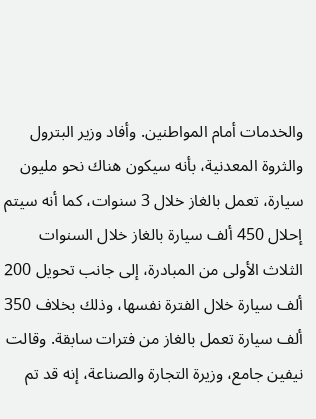والخدمات أمام المواطنين. وأفاد وزير البترول والثروة المعدنية، بأنه سيكون هناك نحو مليون سيارة، تعمل بالغاز خلال 3 سنوات، كما أنه سيتم إحلال 450 ألف سيارة بالغاز خلال السنوات الثلاث الأولى من المبادرة، إلى جانب تحويل 200 ألف سيارة خلال الفترة نفسها، وذلك بخلاف 350 ألف سيارة تعمل بالغاز من فترات سابقة. وقالت نيفين جامع، وزيرة التجارة والصناعة، إنه قد تم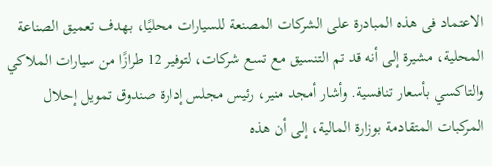الاعتماد فى هذه المبادرة على الشركات المصنعة للسيارات محليًا، بهدف تعميق الصناعة المحلية، مشيرة إلى أنه قد تم التنسيق مع تسع شركات، لتوفير 12 طرازًا من سيارات الملاكي والتاكسي بأسعار تنافسية. وأشار أمجد منير، رئيس مجلس إدارة صندوق تمويل إحلال المركبات المتقادمة بوزارة المالية، إلى أن هذه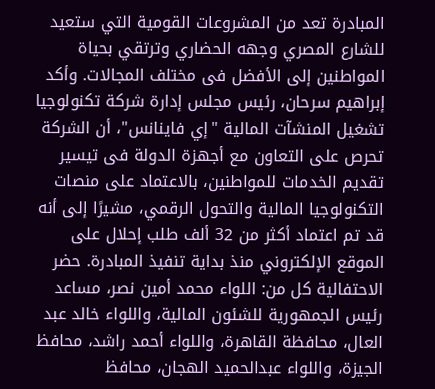المبادرة تعد من المشروعات القومية التي ستعيد للشارع المصري وجهه الحضاري وترتقي بحياة المواطنين إلى الأفضل فى مختلف المجالات. وأكد إبراهيم سرحان، رئيس مجلس إدارة شركة تكنولوجيا تشغيل المنشآت المالية "إي فاينانس"، أن الشركة تحرص على التعاون مع أجهزة الدولة فى تيسير تقديم الخدمات للمواطنين، بالاعتماد على منصات التكنولوجيا المالية والتحول الرقمي، مشيرًا إلى أنه قد تم اعتماد أكثر من 32 ألف طلب إحلال على الموقع الإلكتروني منذ بداية تنفيذ المبادرة. حضر الاحتفالية كل من: اللواء محمد أمين نصر، مساعد رئيس الجمهورية للشئون المالية، واللواء خالد عبد العال، محافظة القاهرة، واللواء أحمد راشد، محافظ الجيزة، واللواء عبدالحميد الهجان، محافظ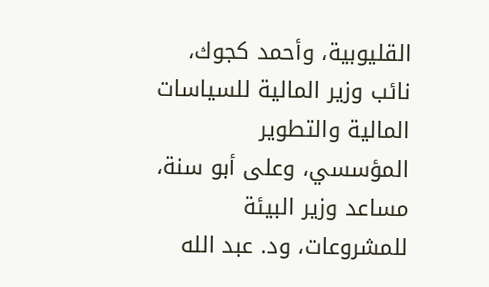القليوبية، وأحمد كجوك، نائب وزير المالية للسياسات المالية والتطوير المؤسسي، وعلى أبو سنة، مساعد وزير البيئة للمشروعات، ود. عبد الله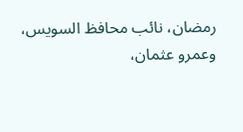رمضان، نائب محافظ السويس، وعمرو عثمان،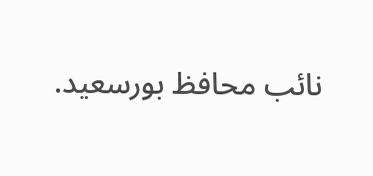نائب محافظ بورسعيد.